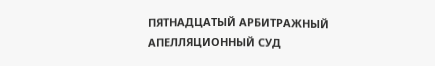ПЯТНАДЦАТЫЙ АРБИТРАЖНЫЙ АПЕЛЛЯЦИОННЫЙ СУД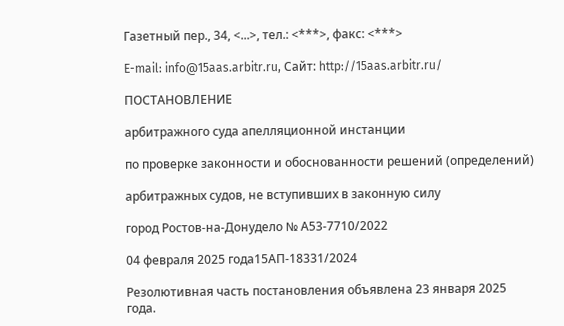Газетный пер., 34, <...>, тел.: <***>, факс: <***>

E-mail: info@15aas.arbitr.ru, Сайт: http://15aas.arbitr.ru/

ПОСТАНОВЛЕНИЕ

арбитражного суда апелляционной инстанции

по проверке законности и обоснованности решений (определений)

арбитражных судов, не вступивших в законную силу

город Ростов-на-Донудело № А53-7710/2022

04 февраля 2025 года15АП-18331/2024

Резолютивная часть постановления объявлена 23 января 2025 года.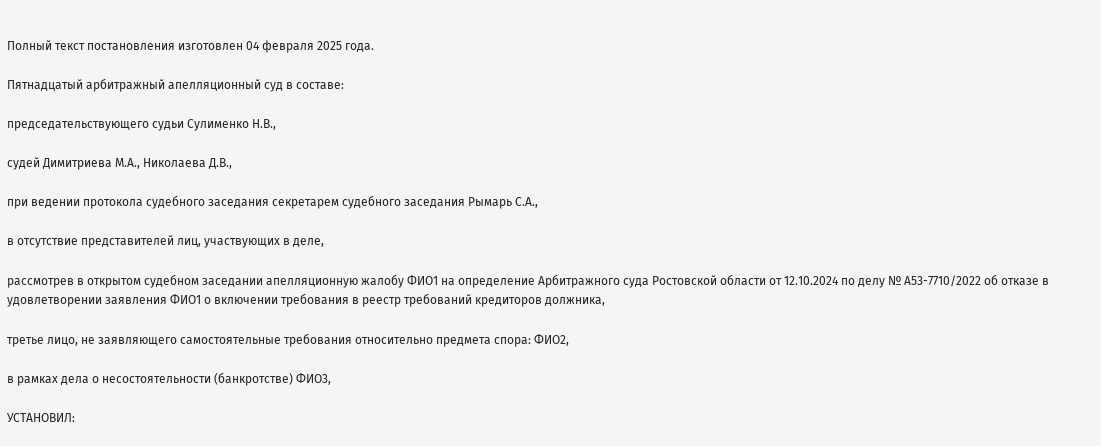Полный текст постановления изготовлен 04 февраля 2025 года.

Пятнадцатый арбитражный апелляционный суд в составе:

председательствующего судьи Сулименко Н.В.,

судей Димитриева М.А., Николаева Д.В.,

при ведении протокола судебного заседания секретарем судебного заседания Рымарь С.А.,

в отсутствие представителей лиц, участвующих в деле,

рассмотрев в открытом судебном заседании апелляционную жалобу ФИО1 на определение Арбитражного суда Ростовской области от 12.10.2024 по делу № А53-7710/2022 об отказе в удовлетворении заявления ФИО1 о включении требования в реестр требований кредиторов должника,

третье лицо, не заявляющего самостоятельные требования относительно предмета спора: ФИО2,

в рамках дела о несостоятельности (банкротстве) ФИО3,

УСТАНОВИЛ: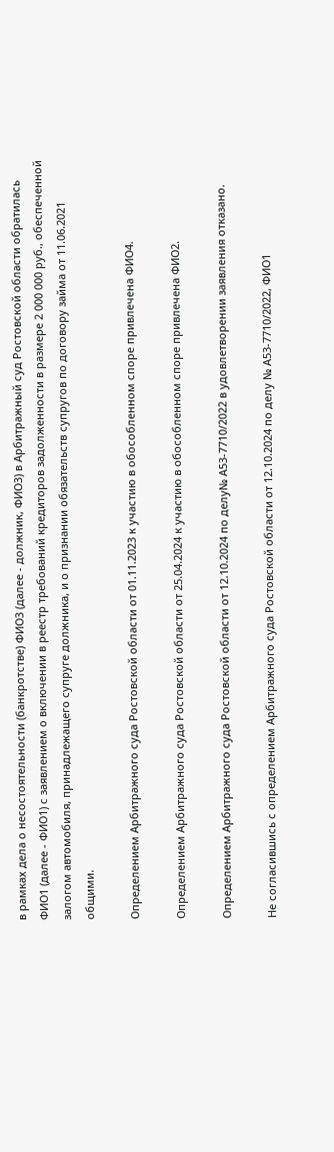в рамках дела о несостоятельности (банкротстве) ФИО3 (далее - должник, ФИО3) в Арбитражный суд Ростовской области обратилась ФИО1 (далее - ФИО1) с заявлением о включении в реестр требований кредиторов задолженности в размере 2 000 000 руб., обеспеченной залогом автомобиля, принадлежащего супруге должника, и о признании обязательств супругов по договору займа от 11.06.2021 общими.

Определением Арбитражного суда Ростовской области от 01.11.2023 к участию в обособленном споре привлечена ФИО4.

Определением Арбитражного суда Ростовской области от 25.04.2024 к участию в обособленном споре привлечена ФИО2.

Определением Арбитражного суда Ростовской области от 12.10.2024 по делу№ А53-7710/2022 в удовлетворении заявления отказано.

Не согласившись с определением Арбитражного суда Ростовской области от 12.10.2024 по делу № А53-7710/2022, ФИО1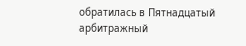обратилась в Пятнадцатый арбитражный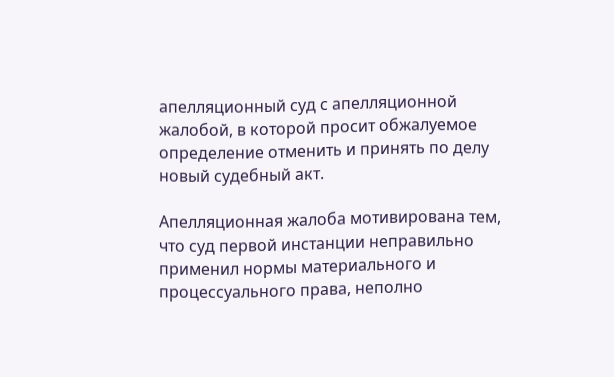апелляционный суд с апелляционной жалобой, в которой просит обжалуемое определение отменить и принять по делу новый судебный акт.

Апелляционная жалоба мотивирована тем, что суд первой инстанции неправильно применил нормы материального и процессуального права, неполно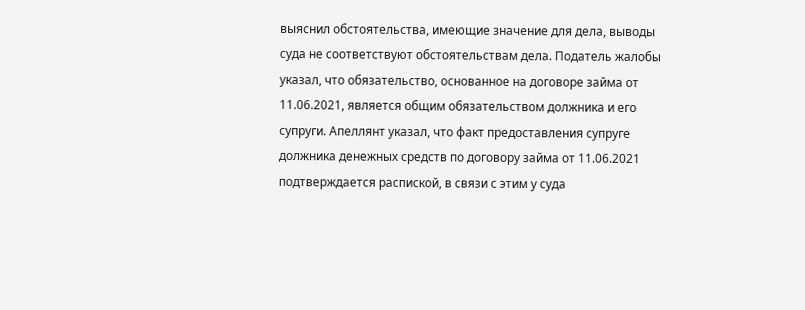выяснил обстоятельства, имеющие значение для дела, выводы суда не соответствуют обстоятельствам дела. Податель жалобы указал, что обязательство, основанное на договоре займа от 11.06.2021, является общим обязательством должника и его супруги. Апеллянт указал, что факт предоставления супруге должника денежных средств по договору займа от 11.06.2021 подтверждается распиской, в связи с этим у суда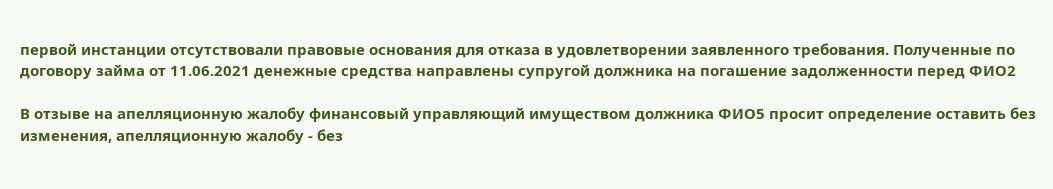первой инстанции отсутствовали правовые основания для отказа в удовлетворении заявленного требования. Полученные по договору займа от 11.06.2021 денежные средства направлены супругой должника на погашение задолженности перед ФИО2

В отзыве на апелляционную жалобу финансовый управляющий имуществом должника ФИО5 просит определение оставить без изменения, апелляционную жалобу - без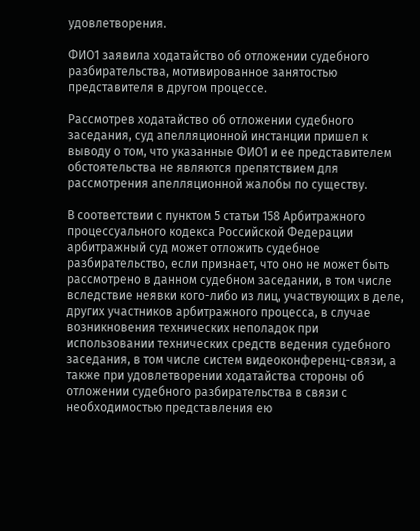удовлетворения.

ФИО1 заявила ходатайство об отложении судебного разбирательства, мотивированное занятостью представителя в другом процессе.

Рассмотрев ходатайство об отложении судебного заседания, суд апелляционной инстанции пришел к выводу о том, что указанные ФИО1 и ее представителем обстоятельства не являются препятствием для рассмотрения апелляционной жалобы по существу.

В соответствии с пунктом 5 статьи 158 Арбитражного процессуального кодекса Российской Федерации арбитражный суд может отложить судебное разбирательство, если признает, что оно не может быть рассмотрено в данном судебном заседании, в том числе вследствие неявки кого-либо из лиц, участвующих в деле, других участников арбитражного процесса, в случае возникновения технических неполадок при использовании технических средств ведения судебного заседания, в том числе систем видеоконференц-связи, а также при удовлетворении ходатайства стороны об отложении судебного разбирательства в связи с необходимостью представления ею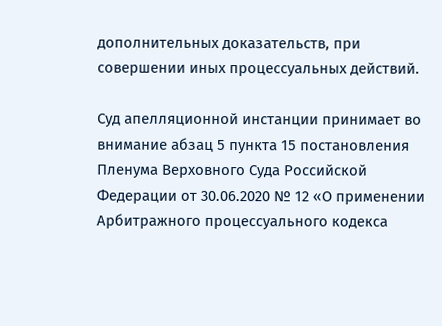дополнительных доказательств, при совершении иных процессуальных действий.

Суд апелляционной инстанции принимает во внимание абзац 5 пункта 15 постановления Пленума Верховного Суда Российской Федерации от 30.06.2020 № 12 «О применении Арбитражного процессуального кодекса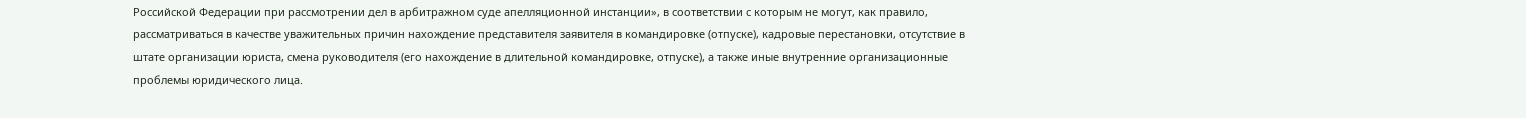Российской Федерации при рассмотрении дел в арбитражном суде апелляционной инстанции», в соответствии с которым не могут, как правило, рассматриваться в качестве уважительных причин нахождение представителя заявителя в командировке (отпуске), кадровые перестановки, отсутствие в штате организации юриста, смена руководителя (его нахождение в длительной командировке, отпуске), а также иные внутренние организационные проблемы юридического лица.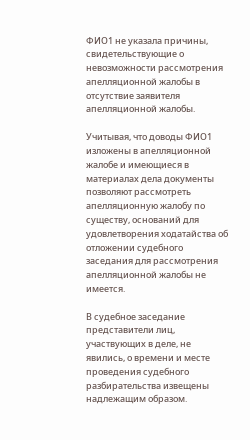ФИО1 не указала причины, свидетельствующие о невозможности рассмотрения апелляционной жалобы в отсутствие заявителя апелляционной жалобы.

Учитывая, что доводы ФИО1 изложены в апелляционной жалобе и имеющиеся в материалах дела документы позволяют рассмотреть апелляционную жалобу по существу, оснований для удовлетворения ходатайства об отложении судебного заседания для рассмотрения апелляционной жалобы не имеется.

В судебное заседание представители лиц, участвующих в деле, не явились, о времени и месте проведения судебного разбирательства извещены надлежащим образом.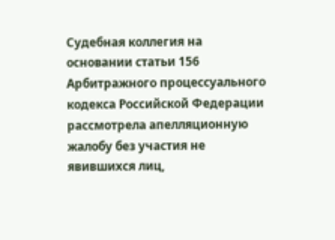Судебная коллегия на основании статьи 156 Арбитражного процессуального кодекса Российской Федерации рассмотрела апелляционную жалобу без участия не явившихся лиц,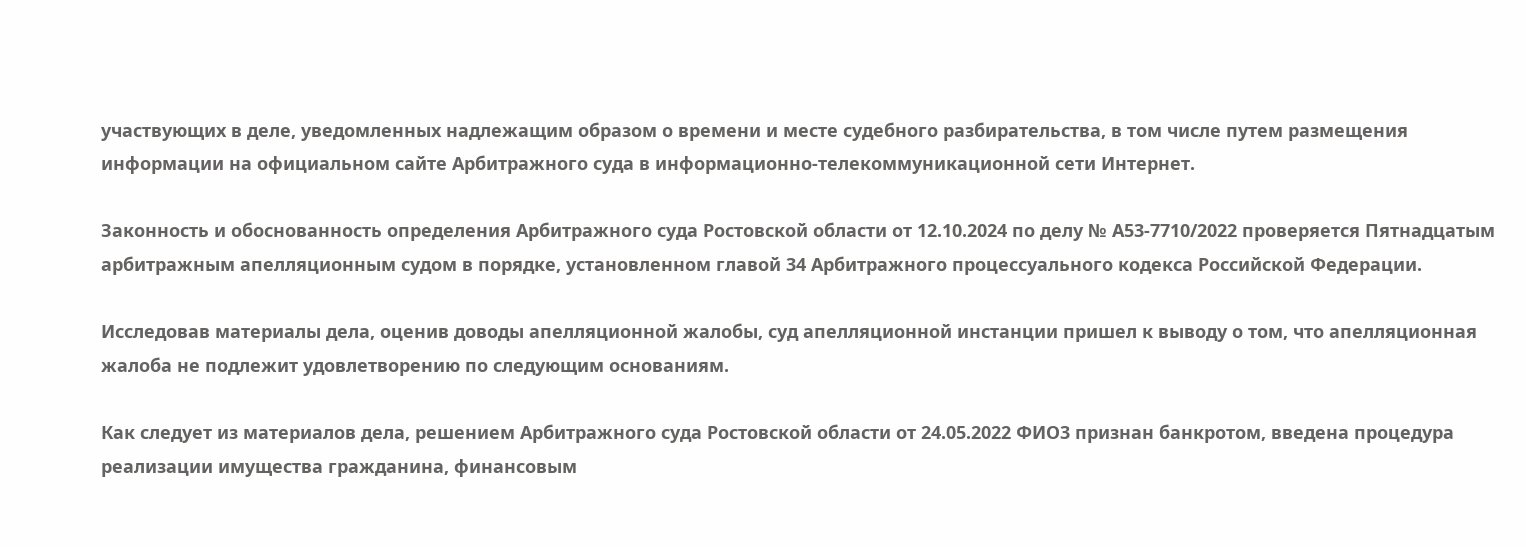участвующих в деле, уведомленных надлежащим образом о времени и месте судебного разбирательства, в том числе путем размещения информации на официальном сайте Арбитражного суда в информационно-телекоммуникационной сети Интернет.

Законность и обоснованность определения Арбитражного суда Ростовской области от 12.10.2024 по делу № А53-7710/2022 проверяется Пятнадцатым арбитражным апелляционным судом в порядке, установленном главой 34 Арбитражного процессуального кодекса Российской Федерации.

Исследовав материалы дела, оценив доводы апелляционной жалобы, суд апелляционной инстанции пришел к выводу о том, что апелляционная жалоба не подлежит удовлетворению по следующим основаниям.

Как следует из материалов дела, решением Арбитражного суда Ростовской области от 24.05.2022 ФИО3 признан банкротом, введена процедура реализации имущества гражданина, финансовым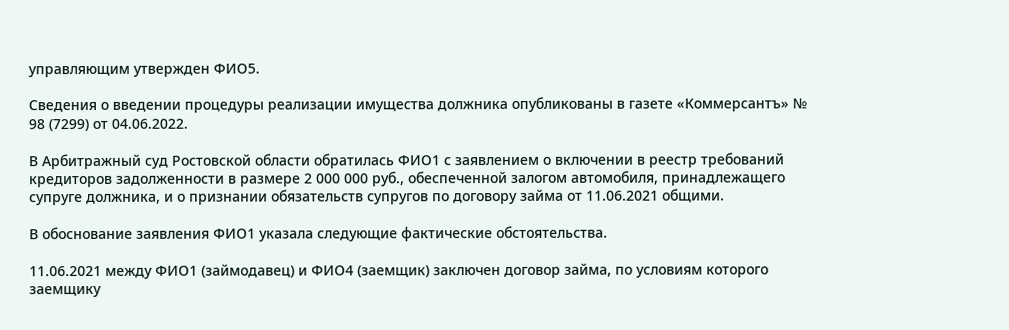управляющим утвержден ФИО5.

Сведения о введении процедуры реализации имущества должника опубликованы в газете «Коммерсантъ» № 98 (7299) от 04.06.2022.

В Арбитражный суд Ростовской области обратилась ФИО1 с заявлением о включении в реестр требований кредиторов задолженности в размере 2 000 000 руб., обеспеченной залогом автомобиля, принадлежащего супруге должника, и о признании обязательств супругов по договору займа от 11.06.2021 общими.

В обоснование заявления ФИО1 указала следующие фактические обстоятельства.

11.06.2021 между ФИО1 (займодавец) и ФИО4 (заемщик) заключен договор займа, по условиям которого заемщику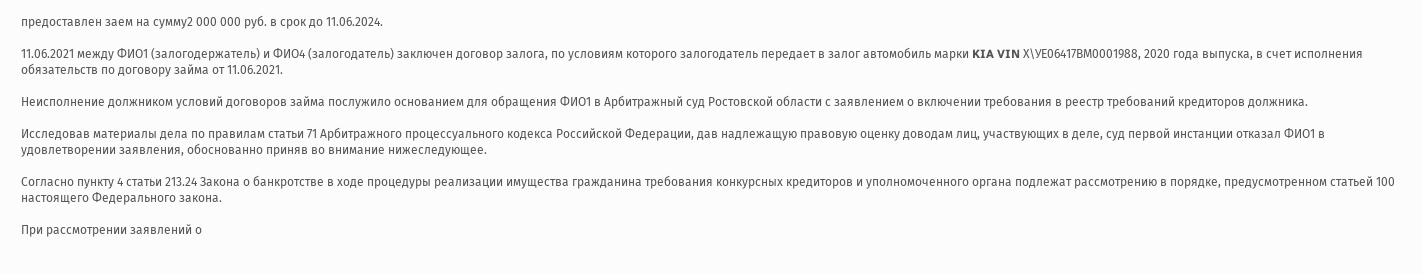предоставлен заем на сумму2 000 000 руб. в срок до 11.06.2024.

11.06.2021 между ФИО1 (залогодержатель) и ФИО4 (залогодатель) заключен договор залога, по условиям которого залогодатель передает в залог автомобиль марки KIA VIN Х\УЕ06417ВМ0001988, 2020 года выпуска, в счет исполнения обязательств по договору займа от 11.06.2021.

Неисполнение должником условий договоров займа послужило основанием для обращения ФИО1 в Арбитражный суд Ростовской области с заявлением о включении требования в реестр требований кредиторов должника.

Исследовав материалы дела по правилам статьи 71 Арбитражного процессуального кодекса Российской Федерации, дав надлежащую правовую оценку доводам лиц, участвующих в деле, суд первой инстанции отказал ФИО1 в удовлетворении заявления, обоснованно приняв во внимание нижеследующее.

Согласно пункту 4 статьи 213.24 Закона о банкротстве в ходе процедуры реализации имущества гражданина требования конкурсных кредиторов и уполномоченного органа подлежат рассмотрению в порядке, предусмотренном статьей 100 настоящего Федерального закона.

При рассмотрении заявлений о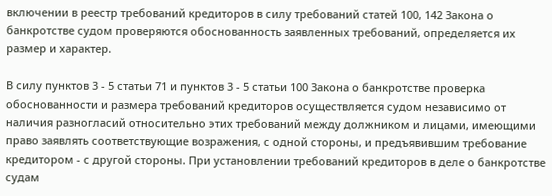включении в реестр требований кредиторов в силу требований статей 100, 142 Закона о банкротстве судом проверяются обоснованность заявленных требований, определяется их размер и характер.

В силу пунктов 3 - 5 статьи 71 и пунктов 3 - 5 статьи 100 Закона о банкротстве проверка обоснованности и размера требований кредиторов осуществляется судом независимо от наличия разногласий относительно этих требований между должником и лицами, имеющими право заявлять соответствующие возражения, с одной стороны, и предъявившим требование кредитором - с другой стороны. При установлении требований кредиторов в деле о банкротстве судам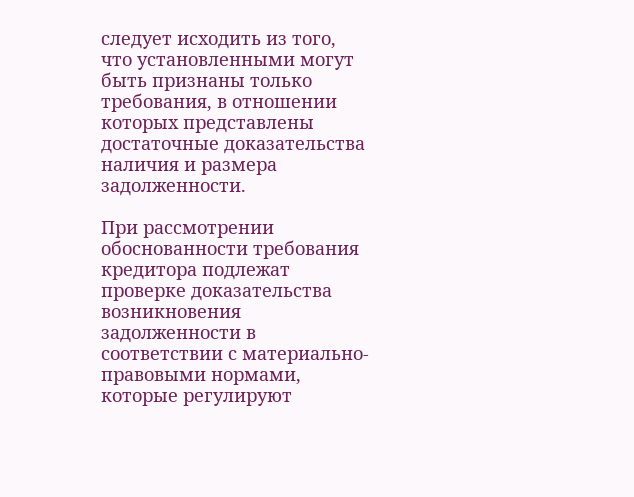следует исходить из того, что установленными могут быть признаны только требования, в отношении которых представлены достаточные доказательства наличия и размера задолженности.

При рассмотрении обоснованности требования кредитора подлежат проверке доказательства возникновения задолженности в соответствии с материально-правовыми нормами, которые регулируют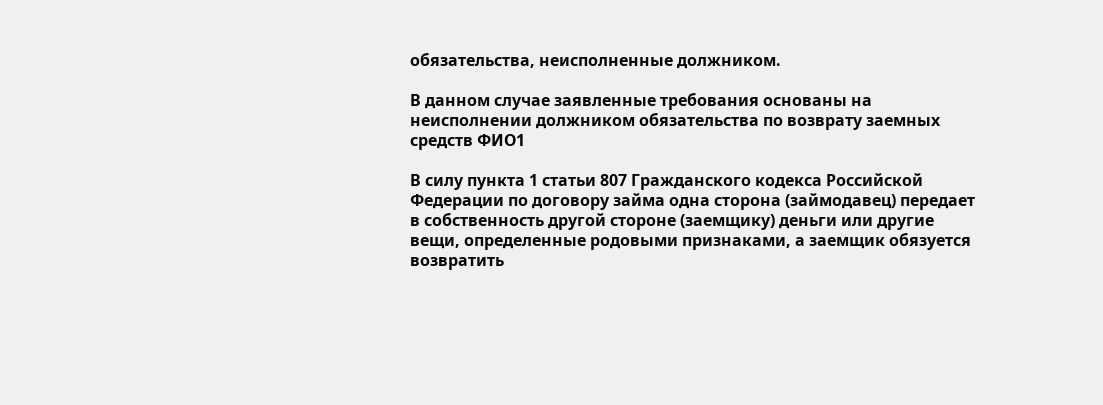обязательства, неисполненные должником.

В данном случае заявленные требования основаны на неисполнении должником обязательства по возврату заемных средств ФИО1

В силу пункта 1 статьи 807 Гражданского кодекса Российской Федерации по договору займа одна сторона (займодавец) передает в собственность другой стороне (заемщику) деньги или другие вещи, определенные родовыми признаками, а заемщик обязуется возвратить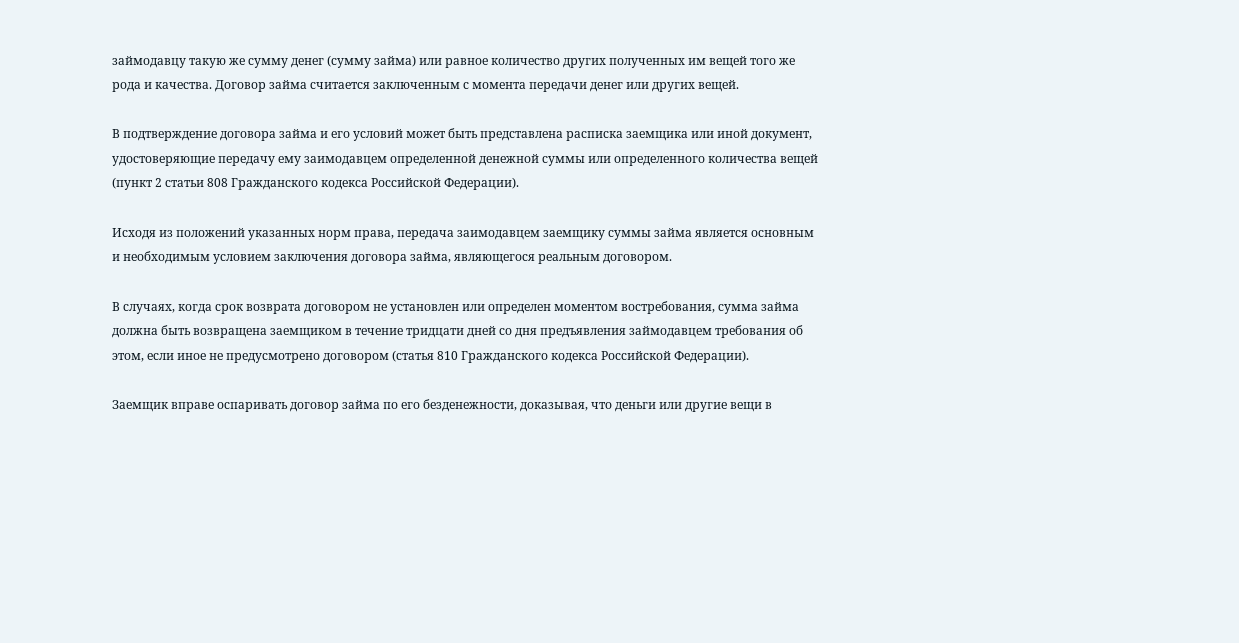займодавцу такую же сумму денег (сумму займа) или равное количество других полученных им вещей того же рода и качества. Договор займа считается заключенным с момента передачи денег или других вещей.

В подтверждение договора займа и его условий может быть представлена расписка заемщика или иной документ, удостоверяющие передачу ему заимодавцем определенной денежной суммы или определенного количества вещей (пункт 2 статьи 808 Гражданского кодекса Российской Федерации).

Исходя из положений указанных норм права, передача заимодавцем заемщику суммы займа является основным и необходимым условием заключения договора займа, являющегося реальным договором.

В случаях, когда срок возврата договором не установлен или определен моментом востребования, сумма займа должна быть возвращена заемщиком в течение тридцати дней со дня предъявления займодавцем требования об этом, если иное не предусмотрено договором (статья 810 Гражданского кодекса Российской Федерации).

Заемщик вправе оспаривать договор займа по его безденежности, доказывая, что деньги или другие вещи в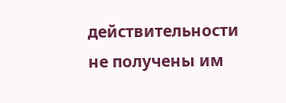действительности не получены им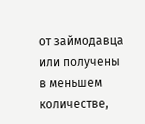от займодавца или получены в меньшем количестве,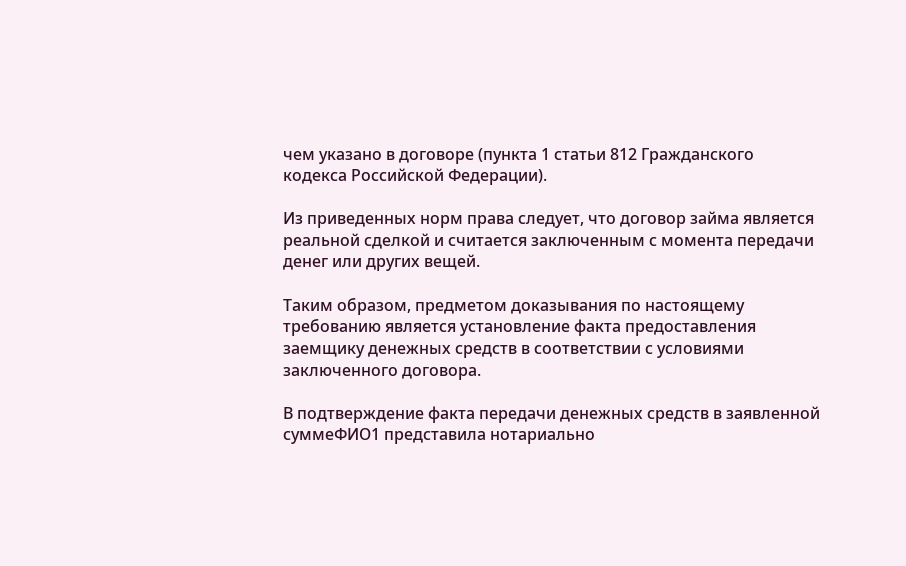чем указано в договоре (пункта 1 статьи 812 Гражданского кодекса Российской Федерации).

Из приведенных норм права следует, что договор займа является реальной сделкой и считается заключенным с момента передачи денег или других вещей.

Таким образом, предметом доказывания по настоящему требованию является установление факта предоставления заемщику денежных средств в соответствии с условиями заключенного договора.

В подтверждение факта передачи денежных средств в заявленной суммеФИО1 представила нотариально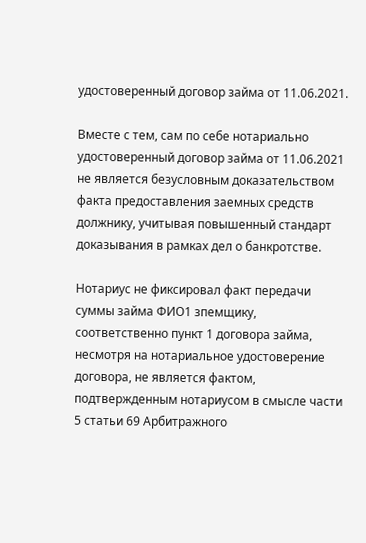удостоверенный договор займа от 11.06.2021.

Вместе с тем, сам по себе нотариально удостоверенный договор займа от 11.06.2021 не является безусловным доказательством факта предоставления заемных средств должнику, учитывая повышенный стандарт доказывания в рамках дел о банкротстве.

Нотариус не фиксировал факт передачи суммы займа ФИО1 зпемщику, соответственно пункт 1 договора займа, несмотря на нотариальное удостоверение договора, не является фактом, подтвержденным нотариусом в смысле части 5 статьи 69 Арбитражного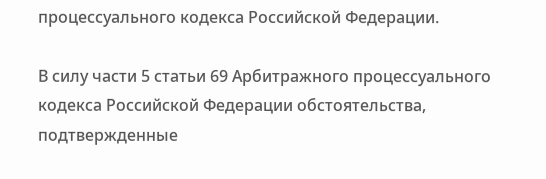процессуального кодекса Российской Федерации.

В силу части 5 статьи 69 Арбитражного процессуального кодекса Российской Федерации обстоятельства, подтвержденные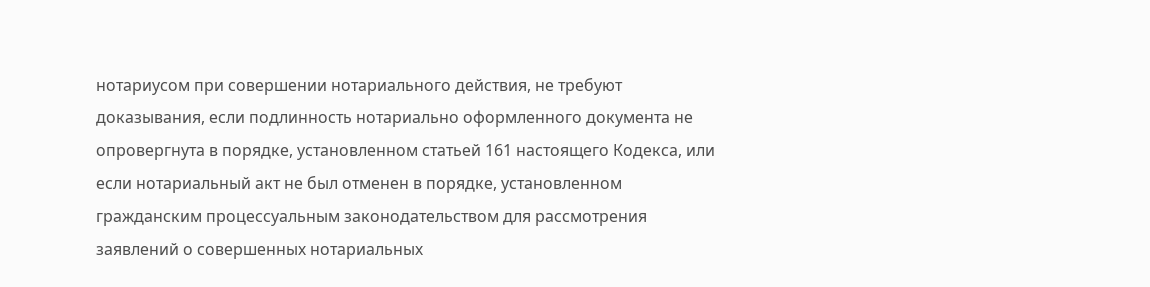нотариусом при совершении нотариального действия, не требуют доказывания, если подлинность нотариально оформленного документа не опровергнута в порядке, установленном статьей 161 настоящего Кодекса, или если нотариальный акт не был отменен в порядке, установленном гражданским процессуальным законодательством для рассмотрения заявлений о совершенных нотариальных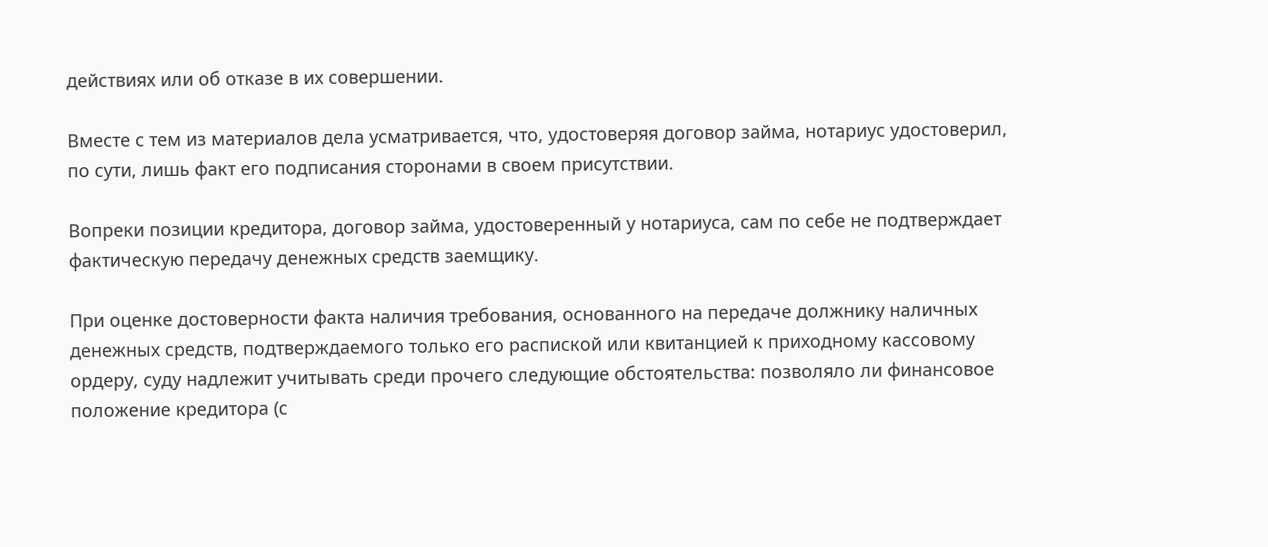действиях или об отказе в их совершении.

Вместе с тем из материалов дела усматривается, что, удостоверяя договор займа, нотариус удостоверил, по сути, лишь факт его подписания сторонами в своем присутствии.

Вопреки позиции кредитора, договор займа, удостоверенный у нотариуса, сам по себе не подтверждает фактическую передачу денежных средств заемщику.

При оценке достоверности факта наличия требования, основанного на передаче должнику наличных денежных средств, подтверждаемого только его распиской или квитанцией к приходному кассовому ордеру, суду надлежит учитывать среди прочего следующие обстоятельства: позволяло ли финансовое положение кредитора (с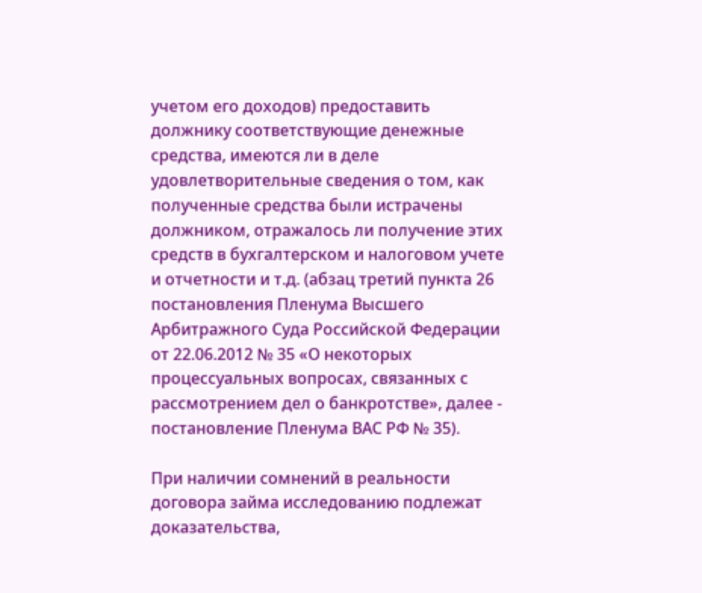учетом его доходов) предоставить должнику соответствующие денежные средства, имеются ли в деле удовлетворительные сведения о том, как полученные средства были истрачены должником, отражалось ли получение этих средств в бухгалтерском и налоговом учете и отчетности и т.д. (абзац третий пункта 26 постановления Пленума Высшего Арбитражного Суда Российской Федерации от 22.06.2012 № 35 «О некоторых процессуальных вопросах, связанных с рассмотрением дел о банкротстве», далее - постановление Пленума ВАС РФ № 35).

При наличии сомнений в реальности договора займа исследованию подлежат доказательства,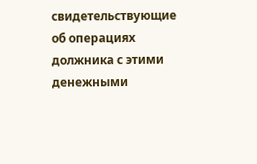свидетельствующие об операциях должника с этими денежными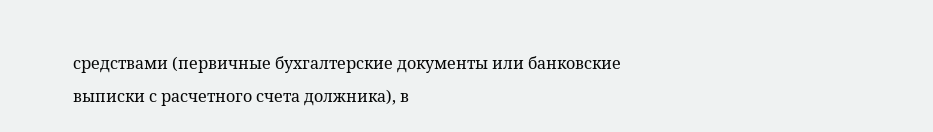средствами (первичные бухгалтерские документы или банковские выписки с расчетного счета должника), в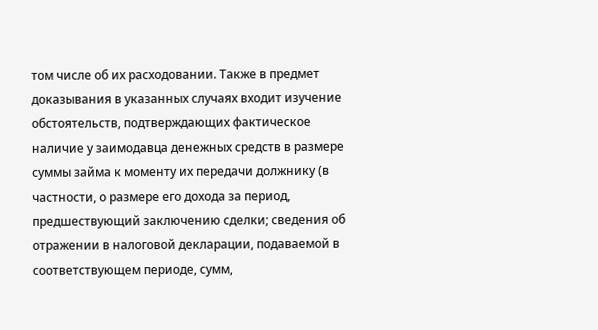том числе об их расходовании. Также в предмет доказывания в указанных случаях входит изучение обстоятельств, подтверждающих фактическое наличие у заимодавца денежных средств в размере суммы займа к моменту их передачи должнику (в частности, о размере его дохода за период, предшествующий заключению сделки; сведения об отражении в налоговой декларации, подаваемой в соответствующем периоде, сумм,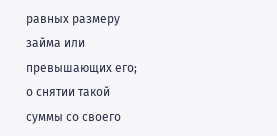равных размеру займа или превышающих его; о снятии такой суммы со своего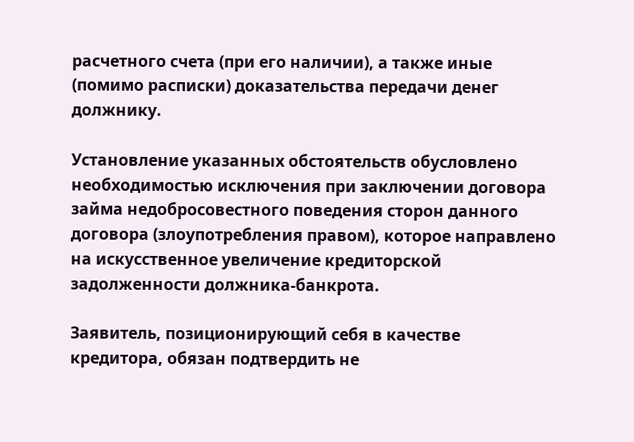расчетного счета (при его наличии), а также иные (помимо расписки) доказательства передачи денег должнику.

Установление указанных обстоятельств обусловлено необходимостью исключения при заключении договора займа недобросовестного поведения сторон данного договора (злоупотребления правом), которое направлено на искусственное увеличение кредиторской задолженности должника-банкрота.

Заявитель, позиционирующий себя в качестве кредитора, обязан подтвердить не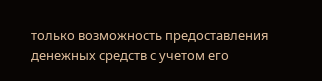только возможность предоставления денежных средств с учетом его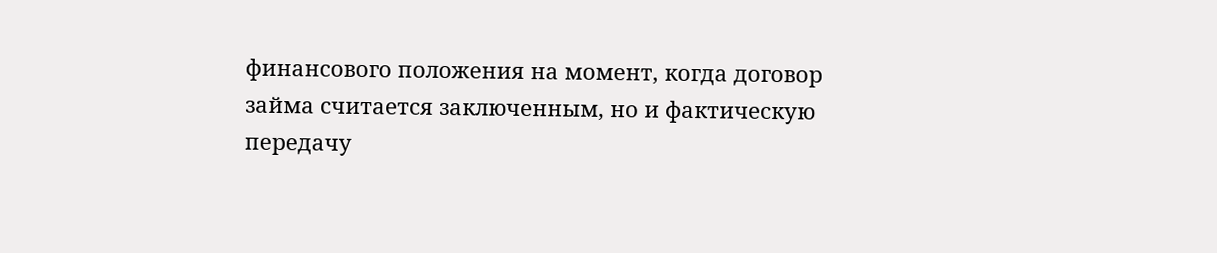финансового положения на момент, когда договор займа считается заключенным, но и фактическую передачу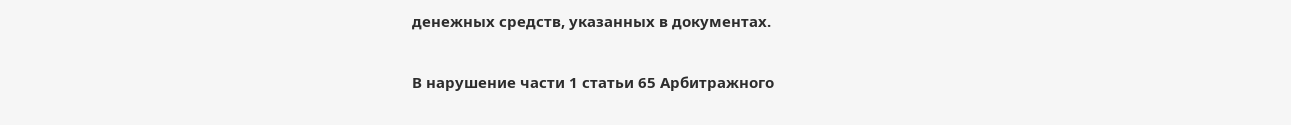денежных средств, указанных в документах.

В нарушение части 1 статьи 65 Арбитражного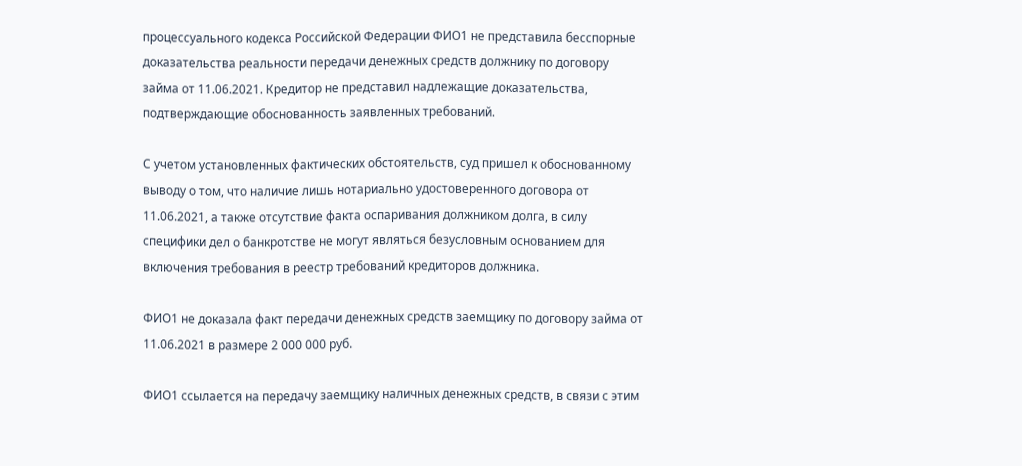процессуального кодекса Российской Федерации ФИО1 не представила бесспорные доказательства реальности передачи денежных средств должнику по договору займа от 11.06.2021. Кредитор не представил надлежащие доказательства, подтверждающие обоснованность заявленных требований.

С учетом установленных фактических обстоятельств, суд пришел к обоснованному выводу о том, что наличие лишь нотариально удостоверенного договора от 11.06.2021, а также отсутствие факта оспаривания должником долга, в силу специфики дел о банкротстве не могут являться безусловным основанием для включения требования в реестр требований кредиторов должника.

ФИО1 не доказала факт передачи денежных средств заемщику по договору займа от 11.06.2021 в размере 2 000 000 руб.

ФИО1 ссылается на передачу заемщику наличных денежных средств, в связи с этим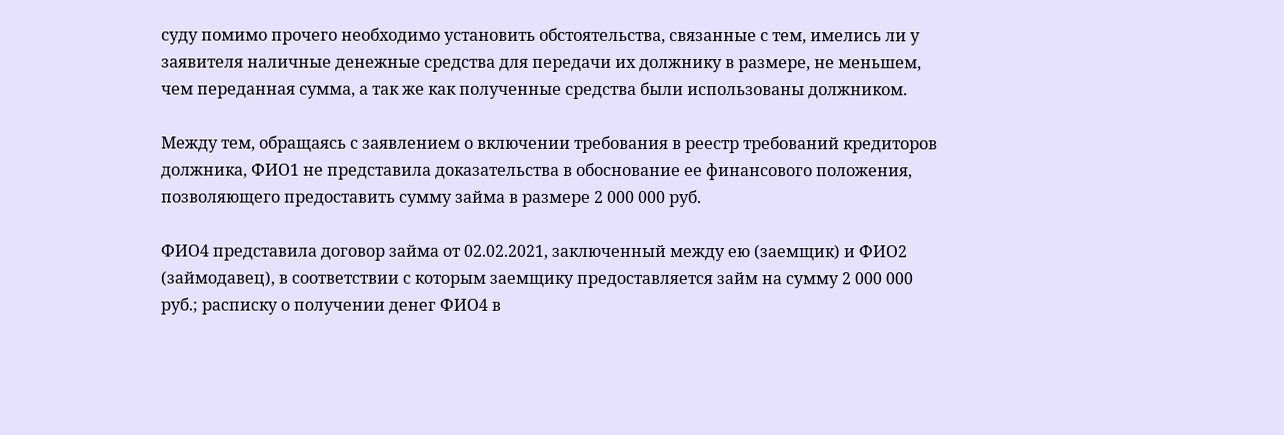суду помимо прочего необходимо установить обстоятельства, связанные с тем, имелись ли у заявителя наличные денежные средства для передачи их должнику в размере, не меньшем, чем переданная сумма, а так же как полученные средства были использованы должником.

Между тем, обращаясь с заявлением о включении требования в реестр требований кредиторов должника, ФИО1 не представила доказательства в обоснование ее финансового положения, позволяющего предоставить сумму займа в размере 2 000 000 руб.

ФИО4 представила договор займа от 02.02.2021, заключенный между ею (заемщик) и ФИО2 (займодавец), в соответствии с которым заемщику предоставляется займ на сумму 2 000 000 руб.; расписку о получении денег ФИО4 в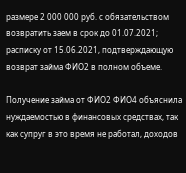размере 2 000 000 руб. с обязательством возвратить заем в срок до 01.07.2021; расписку от 15.06.2021, подтверждающую возврат займа ФИО2 в полном объеме.

Получение займа от ФИО2 ФИО4 объяснила нуждаемостью в финансовых средствах, так как супруг в это время не работал, доходов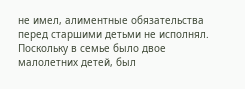не имел, алиментные обязательства перед старшими детьми не исполнял. Поскольку в семье было двое малолетних детей, был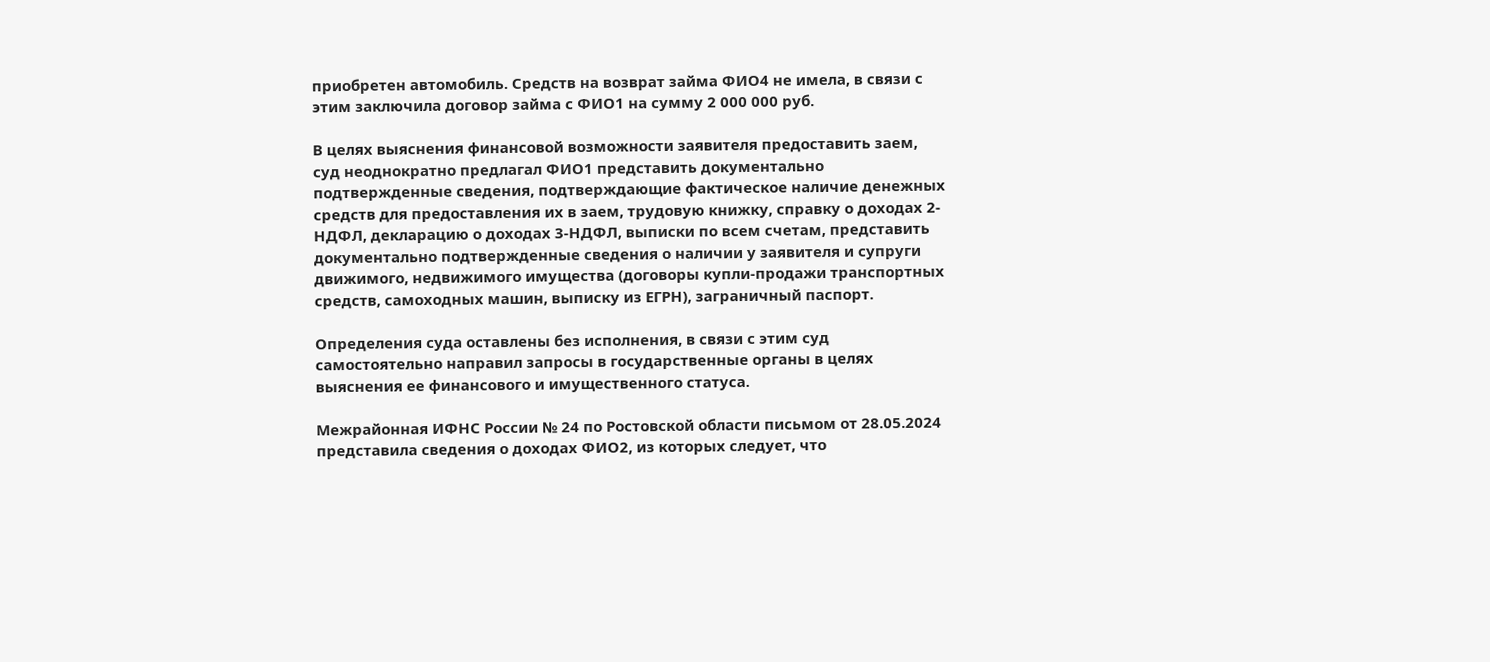приобретен автомобиль. Средств на возврат займа ФИО4 не имела, в связи с этим заключила договор займа с ФИО1 на сумму 2 000 000 руб.

В целях выяснения финансовой возможности заявителя предоставить заем, суд неоднократно предлагал ФИО1 представить документально подтвержденные сведения, подтверждающие фактическое наличие денежных средств для предоставления их в заем, трудовую книжку, справку о доходах 2-НДФЛ, декларацию о доходах 3-НДФЛ, выписки по всем счетам, представить документально подтвержденные сведения о наличии у заявителя и супруги движимого, недвижимого имущества (договоры купли-продажи транспортных средств, самоходных машин, выписку из ЕГРН), заграничный паспорт.

Определения суда оставлены без исполнения, в связи с этим суд самостоятельно направил запросы в государственные органы в целях выяснения ее финансового и имущественного статуса.

Межрайонная ИФНС России № 24 по Ростовской области письмом от 28.05.2024 представила сведения о доходах ФИО2, из которых следует, что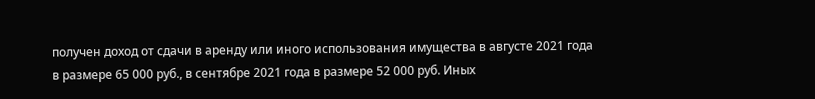получен доход от сдачи в аренду или иного использования имущества в августе 2021 года в размере 65 000 руб., в сентябре 2021 года в размере 52 000 руб. Иных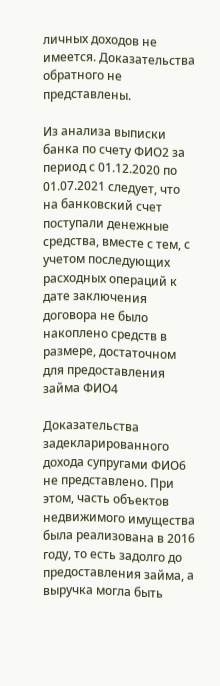личных доходов не имеется. Доказательства обратного не представлены.

Из анализа выписки банка по счету ФИО2 за период с 01.12.2020 по 01.07.2021 следует, что на банковский счет поступали денежные средства, вместе с тем, с учетом последующих расходных операций к дате заключения договора не было накоплено средств в размере, достаточном для предоставления займа ФИО4

Доказательства задекларированного дохода супругами ФИО6 не представлено. При этом, часть объектов недвижимого имущества была реализована в 2016 году, то есть задолго до предоставления займа, а выручка могла быть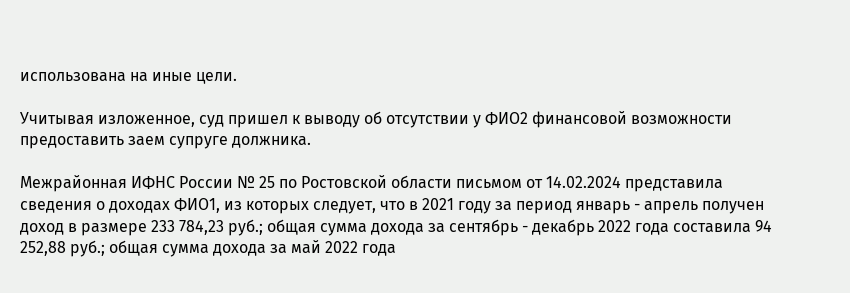использована на иные цели.

Учитывая изложенное, суд пришел к выводу об отсутствии у ФИО2 финансовой возможности предоставить заем супруге должника.

Межрайонная ИФНС России № 25 по Ростовской области письмом от 14.02.2024 представила сведения о доходах ФИО1, из которых следует, что в 2021 году за период январь - апрель получен доход в размере 233 784,23 руб.; общая сумма дохода за сентябрь - декабрь 2022 года составила 94 252,88 руб.; общая сумма дохода за май 2022 года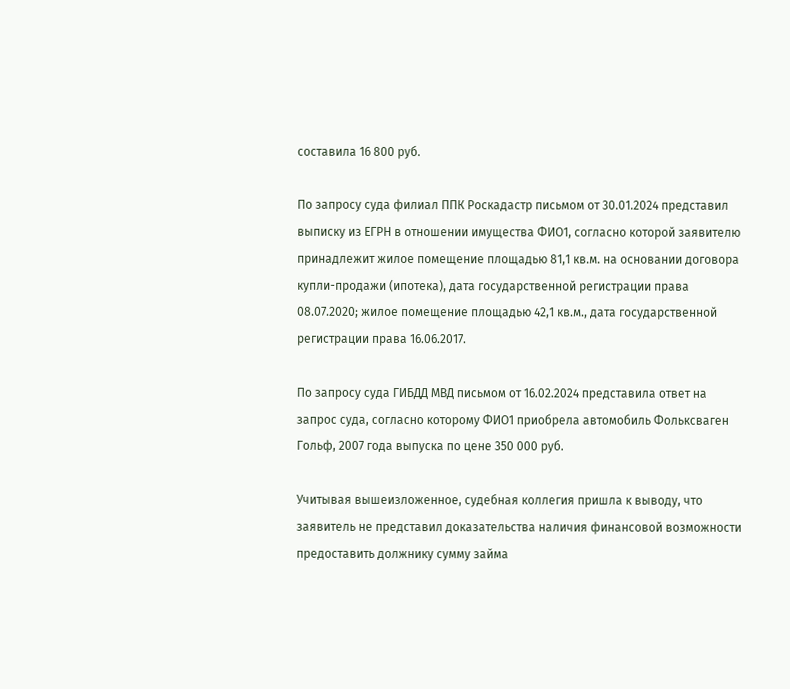составила 16 800 руб.

По запросу суда филиал ППК Роскадастр письмом от 30.01.2024 представил выписку из ЕГРН в отношении имущества ФИО1, согласно которой заявителю принадлежит жилое помещение площадью 81,1 кв.м. на основании договора купли-продажи (ипотека), дата государственной регистрации права 08.07.2020; жилое помещение площадью 42,1 кв.м., дата государственной регистрации права 16.06.2017.

По запросу суда ГИБДД МВД письмом от 16.02.2024 представила ответ на запрос суда, согласно которому ФИО1 приобрела автомобиль Фольксваген Гольф, 2007 года выпуска по цене 350 000 руб.

Учитывая вышеизложенное, судебная коллегия пришла к выводу, что заявитель не представил доказательства наличия финансовой возможности предоставить должнику сумму займа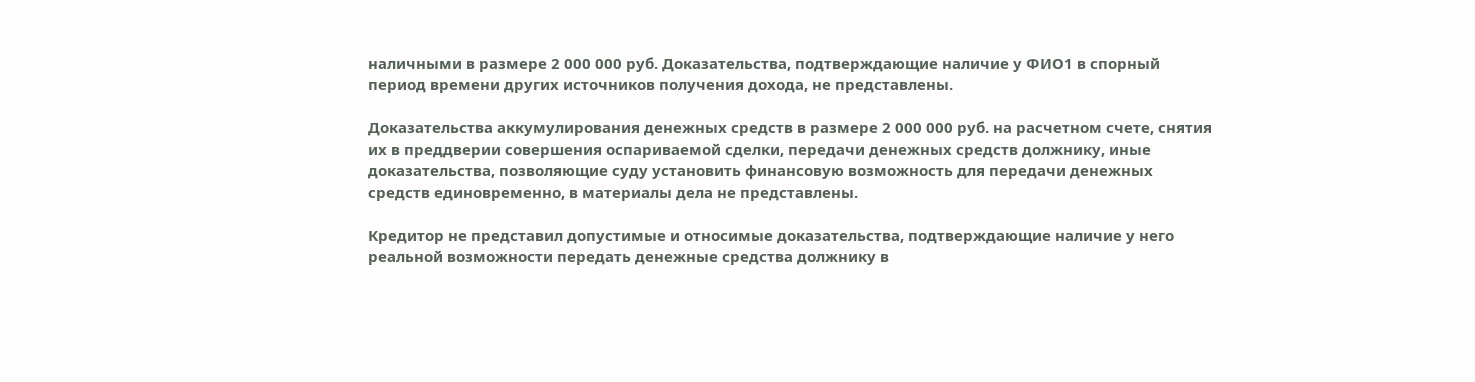наличными в размере 2 000 000 руб. Доказательства, подтверждающие наличие у ФИО1 в спорный период времени других источников получения дохода, не представлены.

Доказательства аккумулирования денежных средств в размере 2 000 000 руб. на расчетном счете, снятия их в преддверии совершения оспариваемой сделки, передачи денежных средств должнику, иные доказательства, позволяющие суду установить финансовую возможность для передачи денежных средств единовременно, в материалы дела не представлены.

Кредитор не представил допустимые и относимые доказательства, подтверждающие наличие у него реальной возможности передать денежные средства должнику в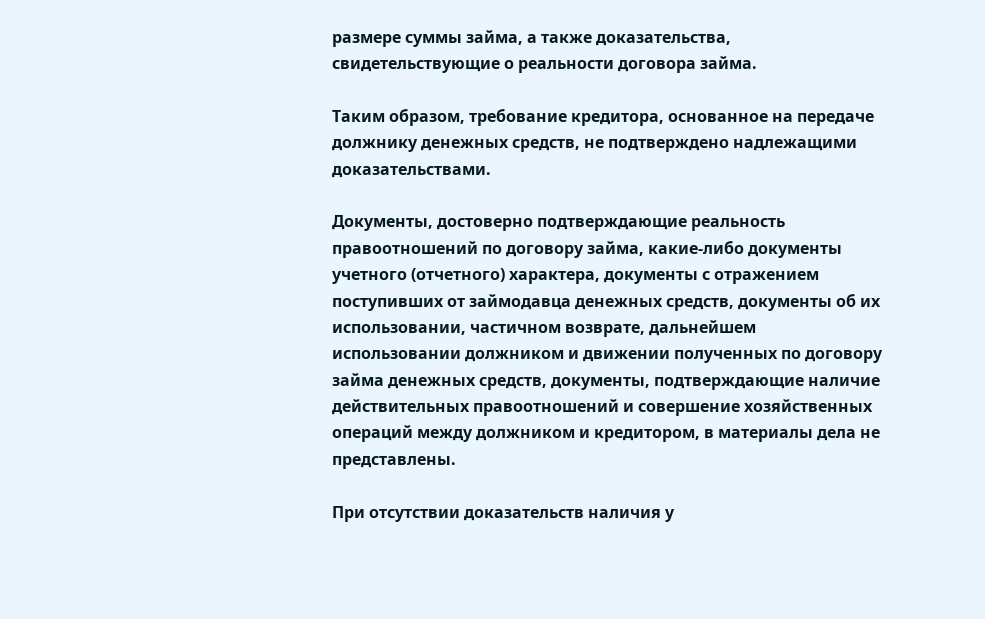размере суммы займа, а также доказательства, свидетельствующие о реальности договора займа.

Таким образом, требование кредитора, основанное на передаче должнику денежных средств, не подтверждено надлежащими доказательствами.

Документы, достоверно подтверждающие реальность правоотношений по договору займа, какие-либо документы учетного (отчетного) характера, документы с отражением поступивших от займодавца денежных средств, документы об их использовании, частичном возврате, дальнейшем использовании должником и движении полученных по договору займа денежных средств, документы, подтверждающие наличие действительных правоотношений и совершение хозяйственных операций между должником и кредитором, в материалы дела не представлены.

При отсутствии доказательств наличия у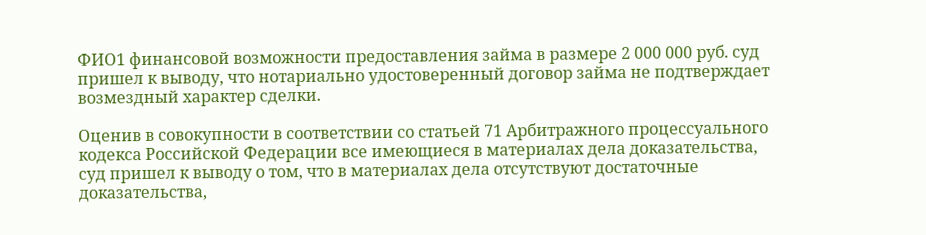ФИО1 финансовой возможности предоставления займа в размере 2 000 000 руб. суд пришел к выводу, что нотариально удостоверенный договор займа не подтверждает возмездный характер сделки.

Оценив в совокупности в соответствии со статьей 71 Арбитражного процессуального кодекса Российской Федерации все имеющиеся в материалах дела доказательства, суд пришел к выводу о том, что в материалах дела отсутствуют достаточные доказательства,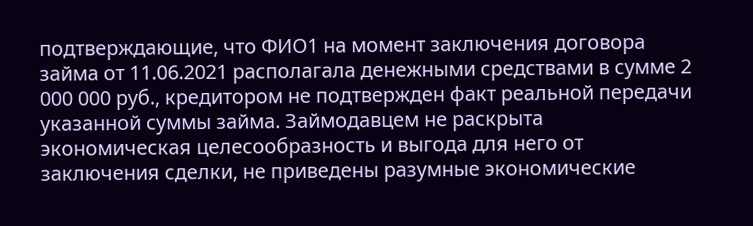подтверждающие, что ФИО1 на момент заключения договора займа от 11.06.2021 располагала денежными средствами в сумме 2 000 000 руб., кредитором не подтвержден факт реальной передачи указанной суммы займа. Займодавцем не раскрыта экономическая целесообразность и выгода для него от заключения сделки, не приведены разумные экономические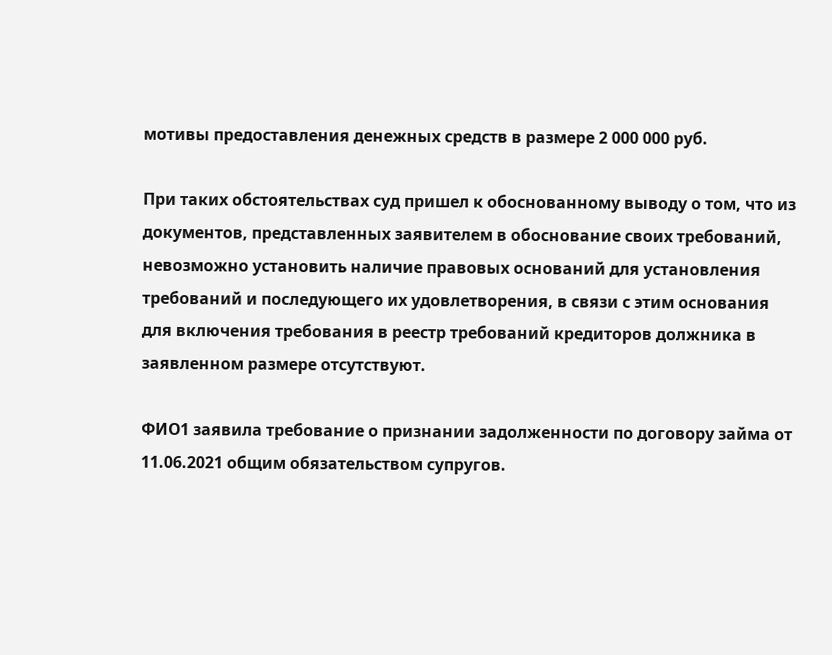мотивы предоставления денежных средств в размере 2 000 000 руб.

При таких обстоятельствах суд пришел к обоснованному выводу о том, что из документов, представленных заявителем в обоснование своих требований, невозможно установить наличие правовых оснований для установления требований и последующего их удовлетворения, в связи с этим основания для включения требования в реестр требований кредиторов должника в заявленном размере отсутствуют.

ФИО1 заявила требование о признании задолженности по договору займа от 11.06.2021 общим обязательством супругов.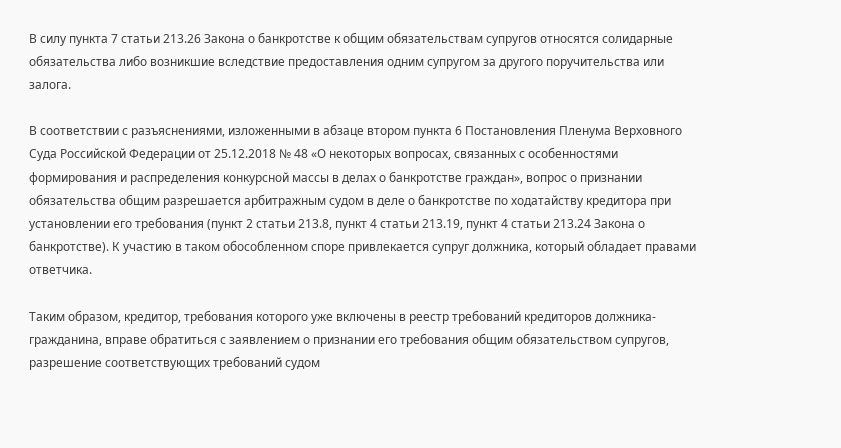В силу пункта 7 статьи 213.26 Закона о банкротстве к общим обязательствам супругов относятся солидарные обязательства либо возникшие вследствие предоставления одним супругом за другого поручительства или залога.

В соответствии с разъяснениями, изложенными в абзаце втором пункта 6 Постановления Пленума Верховного Суда Российской Федерации от 25.12.2018 № 48 «О некоторых вопросах, связанных с особенностями формирования и распределения конкурсной массы в делах о банкротстве граждан», вопрос о признании обязательства общим разрешается арбитражным судом в деле о банкротстве по ходатайству кредитора при установлении его требования (пункт 2 статьи 213.8, пункт 4 статьи 213.19, пункт 4 статьи 213.24 Закона о банкротстве). К участию в таком обособленном споре привлекается супруг должника, который обладает правами ответчика.

Таким образом, кредитор, требования которого уже включены в реестр требований кредиторов должника-гражданина, вправе обратиться с заявлением о признании его требования общим обязательством супругов, разрешение соответствующих требований судом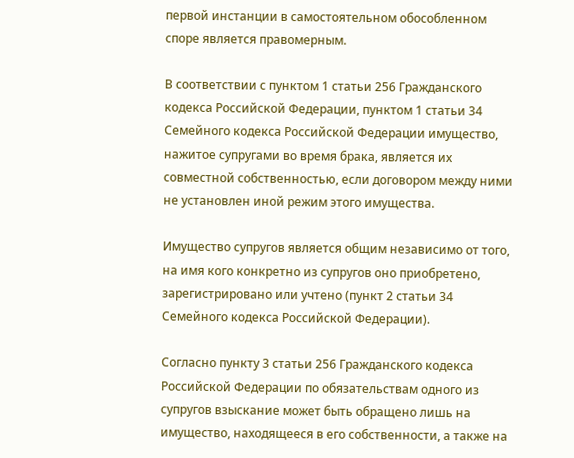первой инстанции в самостоятельном обособленном споре является правомерным.

В соответствии с пунктом 1 статьи 256 Гражданского кодекса Российской Федерации, пунктом 1 статьи 34 Семейного кодекса Российской Федерации имущество, нажитое супругами во время брака, является их совместной собственностью, если договором между ними не установлен иной режим этого имущества.

Имущество супругов является общим независимо от того, на имя кого конкретно из супругов оно приобретено, зарегистрировано или учтено (пункт 2 статьи 34 Семейного кодекса Российской Федерации).

Согласно пункту 3 статьи 256 Гражданского кодекса Российской Федерации по обязательствам одного из супругов взыскание может быть обращено лишь на имущество, находящееся в его собственности, а также на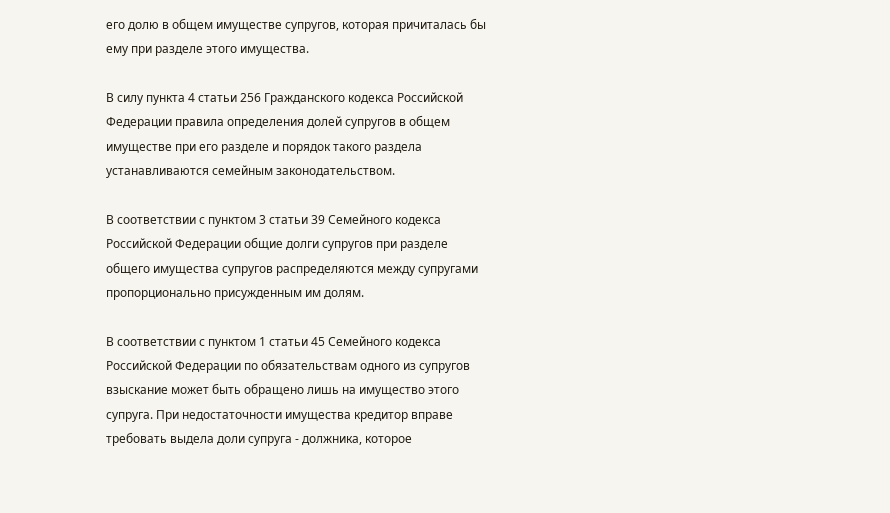его долю в общем имуществе супругов, которая причиталась бы ему при разделе этого имущества.

В силу пункта 4 статьи 256 Гражданского кодекса Российской Федерации правила определения долей супругов в общем имуществе при его разделе и порядок такого раздела устанавливаются семейным законодательством.

В соответствии с пунктом 3 статьи 39 Семейного кодекса Российской Федерации общие долги супругов при разделе общего имущества супругов распределяются между супругами пропорционально присужденным им долям.

В соответствии с пунктом 1 статьи 45 Семейного кодекса Российской Федерации по обязательствам одного из супругов взыскание может быть обращено лишь на имущество этого супруга. При недостаточности имущества кредитор вправе требовать выдела доли супруга - должника, которое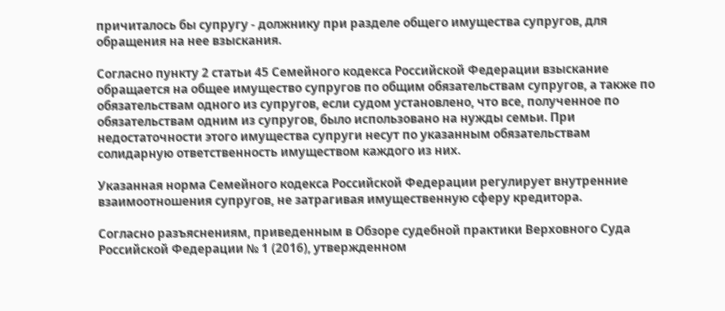причиталось бы супругу - должнику при разделе общего имущества супругов, для обращения на нее взыскания.

Согласно пункту 2 статьи 45 Семейного кодекса Российской Федерации взыскание обращается на общее имущество супругов по общим обязательствам супругов, а также по обязательствам одного из супругов, если судом установлено, что все, полученное по обязательствам одним из супругов, было использовано на нужды семьи. При недостаточности этого имущества супруги несут по указанным обязательствам солидарную ответственность имуществом каждого из них.

Указанная норма Семейного кодекса Российской Федерации регулирует внутренние взаимоотношения супругов, не затрагивая имущественную сферу кредитора.

Согласно разъяснениям, приведенным в Обзоре судебной практики Верховного Суда Российской Федерации № 1 (2016), утвержденном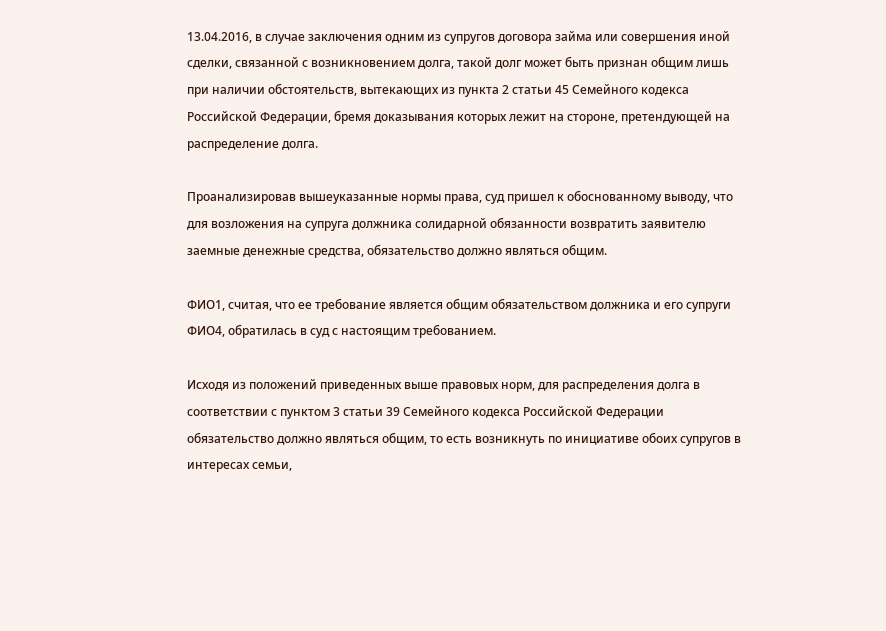13.04.2016, в случае заключения одним из супругов договора займа или совершения иной сделки, связанной с возникновением долга, такой долг может быть признан общим лишь при наличии обстоятельств, вытекающих из пункта 2 статьи 45 Семейного кодекса Российской Федерации, бремя доказывания которых лежит на стороне, претендующей на распределение долга.

Проанализировав вышеуказанные нормы права, суд пришел к обоснованному выводу, что для возложения на супруга должника солидарной обязанности возвратить заявителю заемные денежные средства, обязательство должно являться общим.

ФИО1, считая, что ее требование является общим обязательством должника и его супруги ФИО4, обратилась в суд с настоящим требованием.

Исходя из положений приведенных выше правовых норм, для распределения долга в соответствии с пунктом 3 статьи 39 Семейного кодекса Российской Федерации обязательство должно являться общим, то есть возникнуть по инициативе обоих супругов в интересах семьи,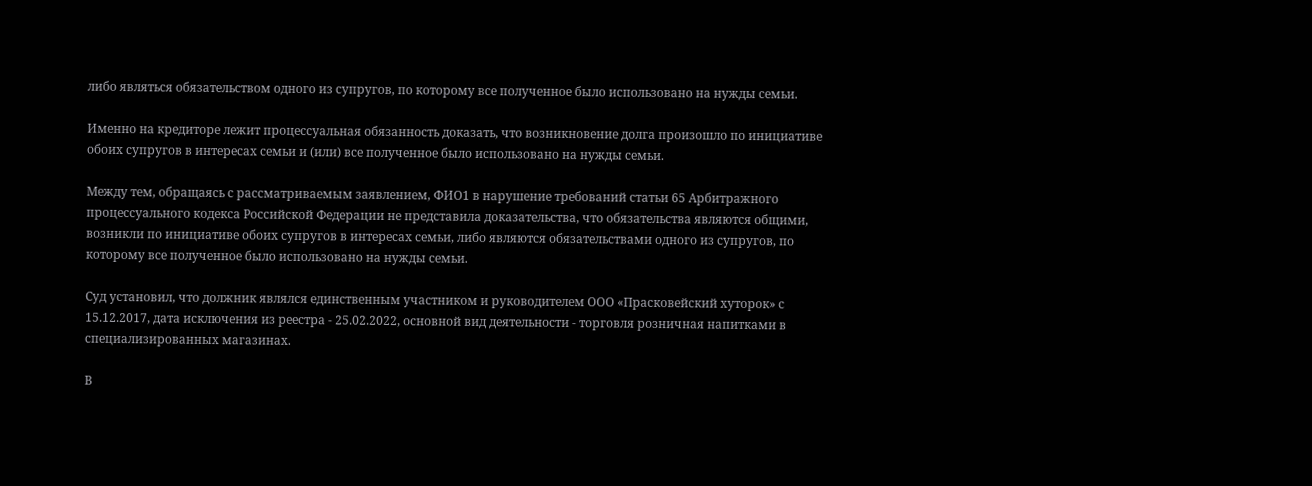либо являться обязательством одного из супругов, по которому все полученное было использовано на нужды семьи.

Именно на кредиторе лежит процессуальная обязанность доказать, что возникновение долга произошло по инициативе обоих супругов в интересах семьи и (или) все полученное было использовано на нужды семьи.

Между тем, обращаясь с рассматриваемым заявлением, ФИО1 в нарушение требований статьи 65 Арбитражного процессуального кодекса Российской Федерации не представила доказательства, что обязательства являются общими, возникли по инициативе обоих супругов в интересах семьи, либо являются обязательствами одного из супругов, по которому все полученное было использовано на нужды семьи.

Суд установил, что должник являлся единственным участником и руководителем ООО «Прасковейский хуторок» с 15.12.2017, дата исключения из реестра - 25.02.2022, основной вид деятельности - торговля розничная напитками в специализированных магазинах.

В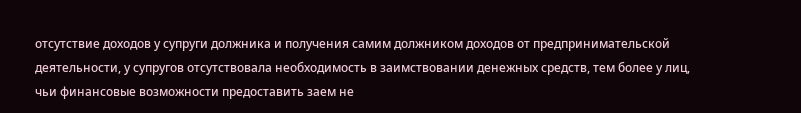отсутствие доходов у супруги должника и получения самим должником доходов от предпринимательской деятельности, у супругов отсутствовала необходимость в заимствовании денежных средств, тем более у лиц, чьи финансовые возможности предоставить заем не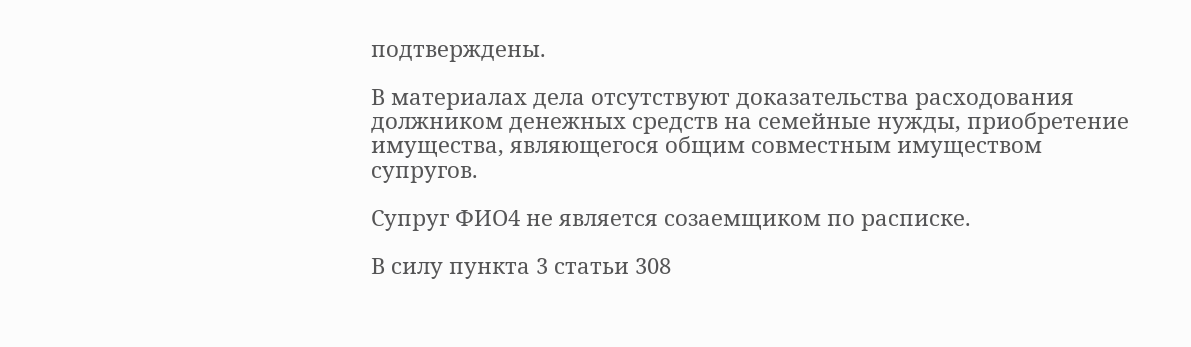подтверждены.

В материалах дела отсутствуют доказательства расходования должником денежных средств на семейные нужды, приобретение имущества, являющегося общим совместным имуществом супругов.

Супруг ФИО4 не является созаемщиком по расписке.

В силу пункта 3 статьи 308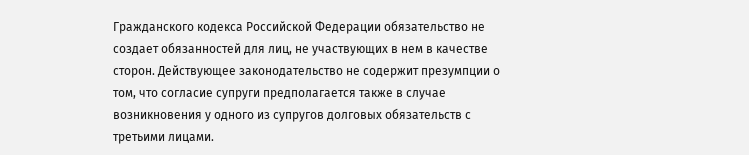Гражданского кодекса Российской Федерации обязательство не создает обязанностей для лиц, не участвующих в нем в качестве сторон. Действующее законодательство не содержит презумпции о том, что согласие супруги предполагается также в случае возникновения у одного из супругов долговых обязательств с третьими лицами.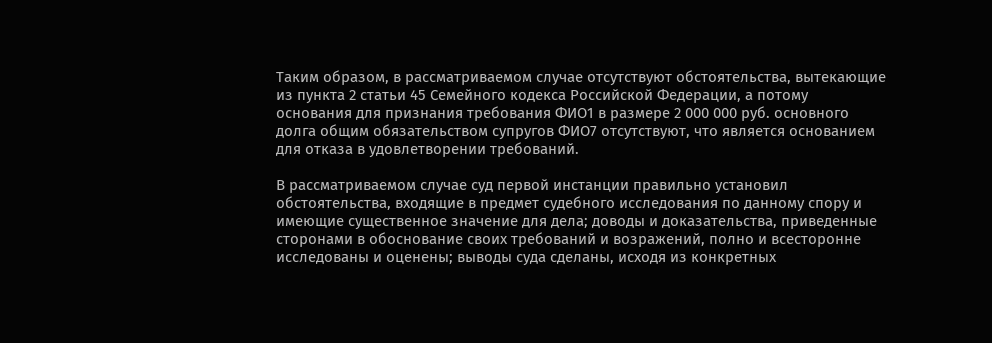Таким образом, в рассматриваемом случае отсутствуют обстоятельства, вытекающие из пункта 2 статьи 45 Семейного кодекса Российской Федерации, а потому основания для признания требования ФИО1 в размере 2 000 000 руб. основного долга общим обязательством супругов ФИО7 отсутствуют, что является основанием для отказа в удовлетворении требований.

В рассматриваемом случае суд первой инстанции правильно установил обстоятельства, входящие в предмет судебного исследования по данному спору и имеющие существенное значение для дела; доводы и доказательства, приведенные сторонами в обоснование своих требований и возражений, полно и всесторонне исследованы и оценены; выводы суда сделаны, исходя из конкретных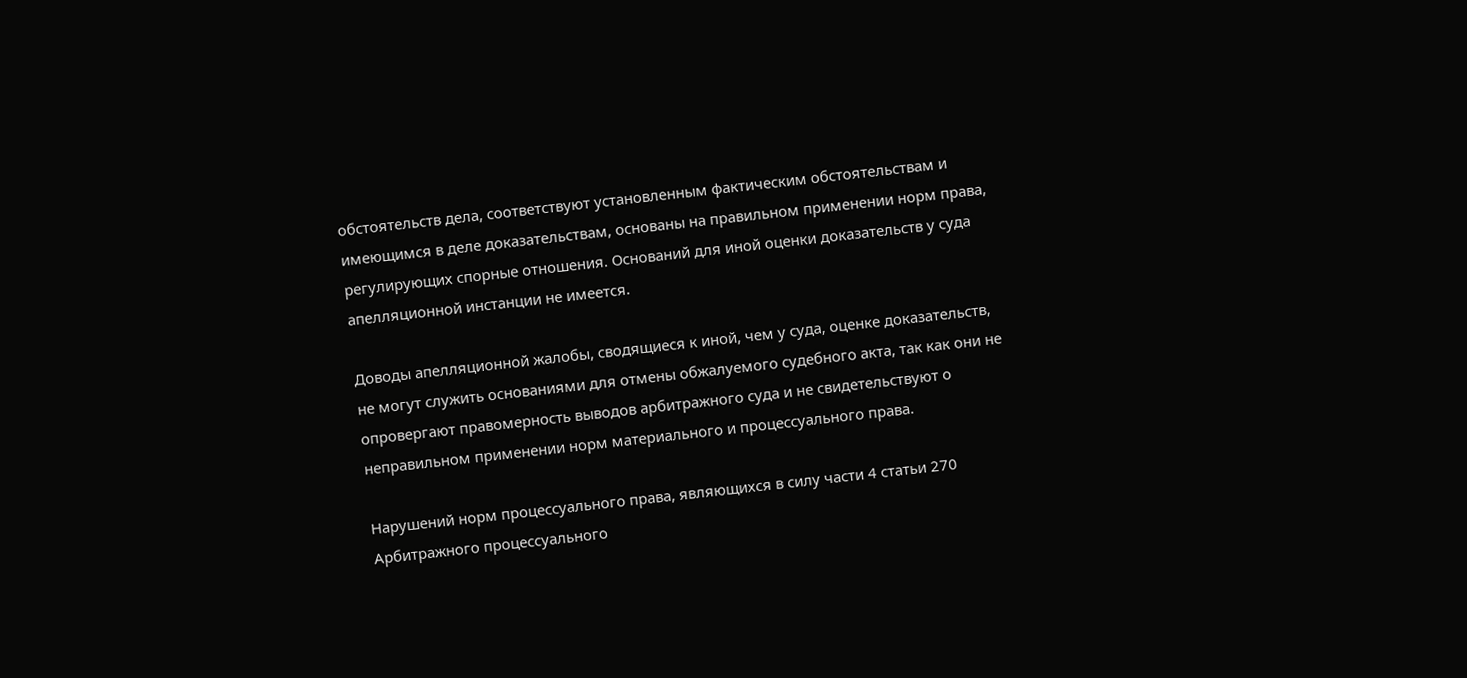обстоятельств дела, соответствуют установленным фактическим обстоятельствам и имеющимся в деле доказательствам, основаны на правильном применении норм права, регулирующих спорные отношения. Оснований для иной оценки доказательств у суда апелляционной инстанции не имеется.

Доводы апелляционной жалобы, сводящиеся к иной, чем у суда, оценке доказательств, не могут служить основаниями для отмены обжалуемого судебного акта, так как они не опровергают правомерность выводов арбитражного суда и не свидетельствуют о неправильном применении норм материального и процессуального права.

Нарушений норм процессуального права, являющихся в силу части 4 статьи 270 Арбитражного процессуального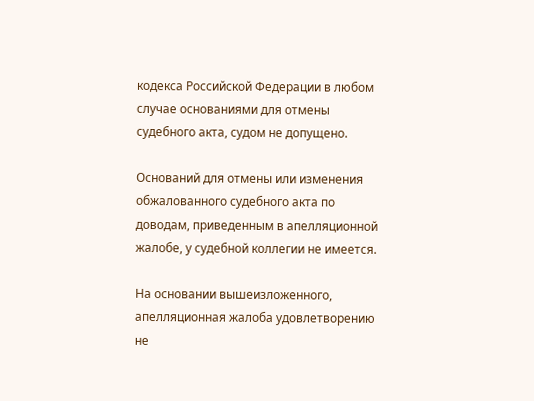кодекса Российской Федерации в любом случае основаниями для отмены судебного акта, судом не допущено.

Оснований для отмены или изменения обжалованного судебного акта по доводам, приведенным в апелляционной жалобе, у судебной коллегии не имеется.

На основании вышеизложенного, апелляционная жалоба удовлетворению не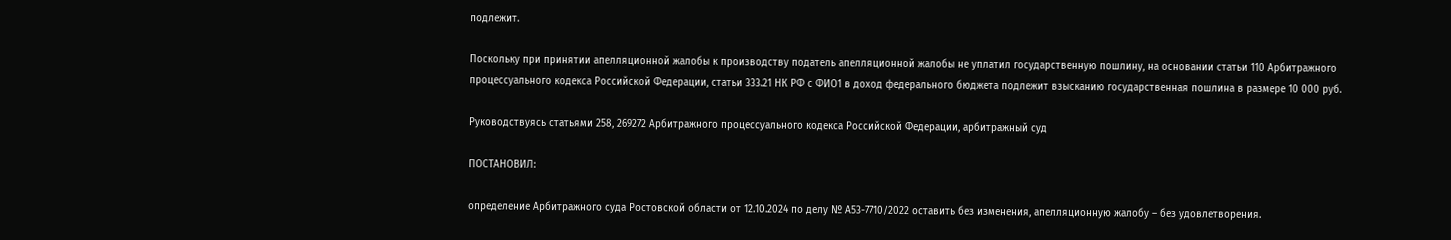подлежит.

Поскольку при принятии апелляционной жалобы к производству податель апелляционной жалобы не уплатил государственную пошлину, на основании статьи 110 Арбитражного процессуального кодекса Российской Федерации, статьи 333.21 НК РФ с ФИО1 в доход федерального бюджета подлежит взысканию государственная пошлина в размере 10 000 руб.

Руководствуясь статьями 258, 269272 Арбитражного процессуального кодекса Российской Федерации, арбитражный суд

ПОСТАНОВИЛ:

определение Арбитражного суда Ростовской области от 12.10.2024 по делу № А53-7710/2022 оставить без изменения, апелляционную жалобу – без удовлетворения.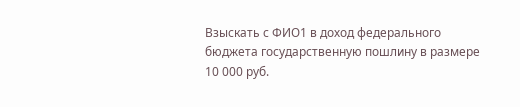Взыскать с ФИО1 в доход федерального бюджета государственную пошлину в размере 10 000 руб.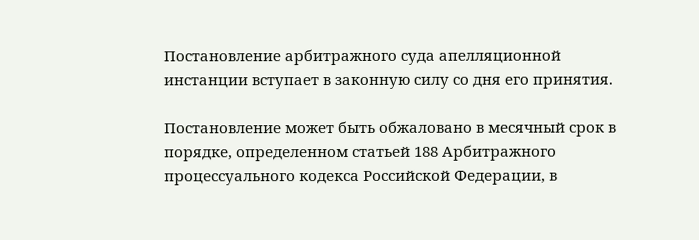Постановление арбитражного суда апелляционной инстанции вступает в законную силу со дня его принятия.

Постановление может быть обжаловано в месячный срок в порядке, определенном статьей 188 Арбитражного процессуального кодекса Российской Федерации, в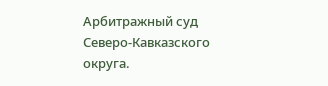Арбитражный суд Северо-Кавказского округа.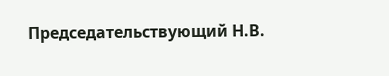Председательствующий Н.В.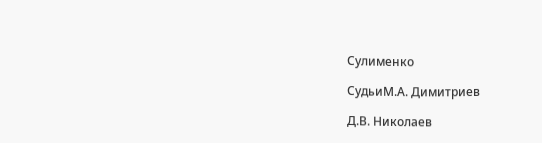Сулименко

СудьиМ.А. Димитриев

Д.В. Николаев